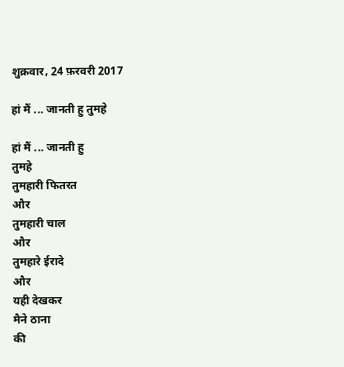शुक्रवार, 24 फ़रवरी 2017

हां मैं ... जानती हु तुमहे

हां मैं ... जानती हु
तुमहे
तुमहारी फितरत
और
तुमहारी चाल
और
तुमहारे ईरादे
और
यही देखकर
मैने ठाना
की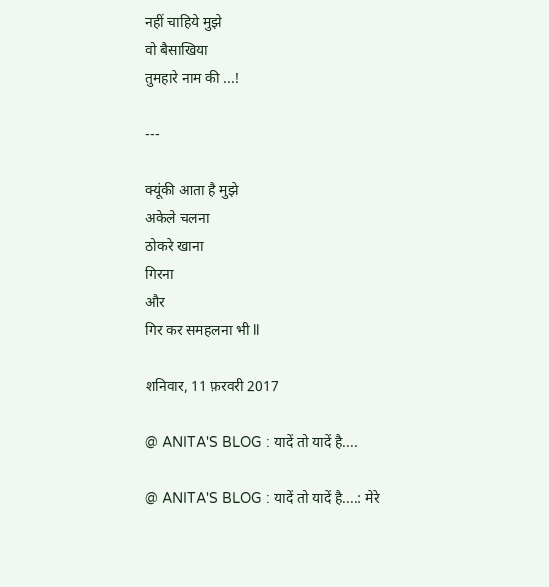नहीं चाहिये मुझे
वो बैसाखिया
तुमहारे नाम की ...!

---

क्यूंकी आता है मुझे
अकेले चलना
ठोकरे खाना
गिरना
और
गिर कर समहलना भी ll

शनिवार, 11 फ़रवरी 2017

@ ANITA'S BLOG : यादें तो यादें है....

@ ANITA'S BLOG : यादें तो यादें है....: मेरे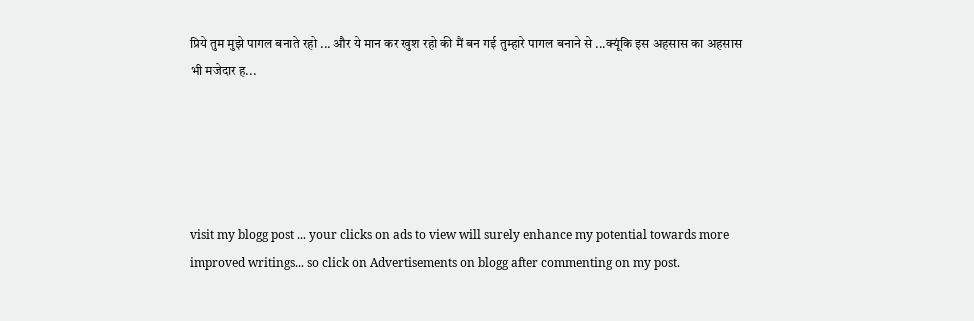प्रिये तुम मुझे पागल बनाते रहो ... और ये मान कर खुश रहो की मैं बन गई तुम्हारे पागल बनाने से ...क्यूंकि इस अहसास का अहसास भी मजेदार ह...





visit my blogg post ... your clicks on ads to view will surely enhance my potential towards more improved writings... so click on Advertisements on blogg after commenting on my post.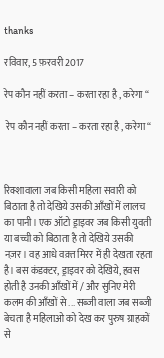thanks

रविवार, 5 फ़रवरी 2017

रेप कौन नहीं करता – करता रहा है , करेगा “

 रेप कौन नहीं करता – करता रहा है , करेगा “



रिक्शावाला जब किसी महिला सवारी को बिठाता है तो देखिये उसकी आँखों में लालच का पानी। एक ऑटो ड्राइवर जब किसी युवती या बच्ची को बिठाता है तो देखिये उसकी नज़र। वह आधे वक़्त मिरर में ही देखता रहता है। बस कंडक्टर, ड्राइवर को देखिये, हवस होती है उनकी आँखों में / और सुनिए मेरी कलम की आँखों से ... सब्जी वाला जब सब्जी बेचता है महिलाओ को देख कर पुरुष ग्राहकों से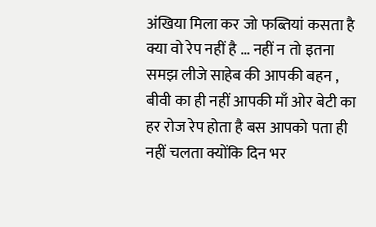अंखिया मिला कर जो फब्तियां कसता है क्या वो रेप नहीं है ... नहीं न तो इतना समझ लीजे साहेब की आपकी बहन , बीवी का ही नहीं आपकी माँ ओर बेटी का हर रोज रेप होता है बस आपको पता ही नहीं चलता क्योंकि दिन भर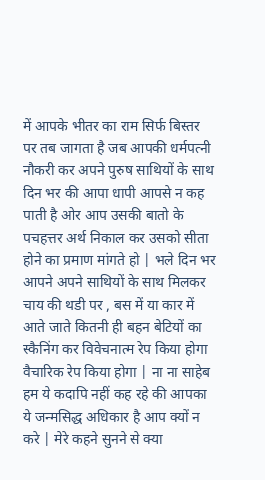में आपके भीतर का राम सिर्फ बिस्तर पर तब जागता है जब आपकी धर्मपत्नी नौकरी कर अपने पुरुष साथियों के साथ दिन भर की आपा धापी आपसे न कह पाती है ओर आप उसकी बातो के पचहत्तर अर्थ निकाल कर उसको सीता होने का प्रमाण मांगते हो | भले दिन भर आपने अपने साथियों के साथ मिलकर चाय की थडी पर , बस में या कार में आते जाते कितनी ही बहन बेटियों का स्कैनिंग कर विवेचनात्म रेप किया होगा वैचारिक रेप किया होगा | ना ना साहेब हम ये कदापि नहीं कह रहे की आपका ये जन्मसिद्ध अधिकार है आप क्यों न करे | मेरे कहने सुनने से क्या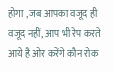होगा , जब आपका वजूद ही वजूद नहीं, आप भी रेप करते आये है ओर करेंगे कौन रोक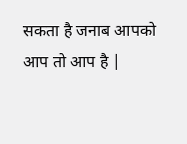सकता है जनाब आपको आप तो आप है |